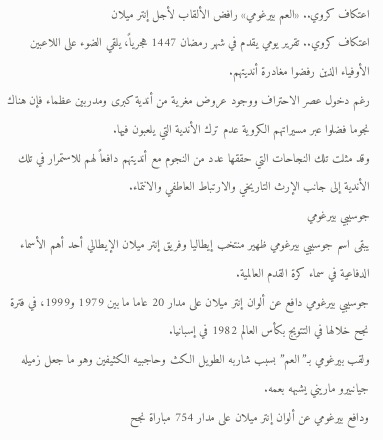اعتكاف كروي.. «العم بيرغومي» رافض الألقاب لأجل إنتر ميلان
اعتكاف كروي.. تقرير يومي يقدم في شهر رمضان 1447 هجرياً، يلقي الضوء على اللاعبين الأوفياء الذين رفضوا مغادرة أنديتهم.
رغم دخول عصر الاحتراف ووجود عروض مغرية من أندية كبرى ومدربين عظماء فإن هناك نجوما فضلوا عبر مسيراتهم الكروية عدم ترك الأندية التي يلعبون فيها.
وقد مثلت تلك النجاحات التي حققها عدد من النجوم مع أنديتهم دافعاً لهم للاستمرار في تلك الأندية إلى جانب الإرث التاريخي والارتباط العاطفي والانتماء.
جوسيبي بيرغومي
يبقى اسم جوسيبي بيرغومي ظهير منتخب إيطاليا وفريق إنتر ميلان الإيطالي أحد أهم الأسماء الدفاعية في سماء كرة القدم العالمية.
جوسيبي بيرغومي دافع عن ألوان إنتر ميلان على مدار 20 عاما ما بين 1979 و1999، في فترة نجح خلالها في التتويج بكأس العالم 1982 في إسبانيا.
ولقب بيرغومي بـ”العم” بسبب شاربه الطويل الكث وحاجبيه الكثيفين وهو ما جعل زميله جيانبيرو ماريني يشبهه بعمه.
ودافع بيرغومي عن ألوان إنتر ميلان على مدار 754 مباراة نجح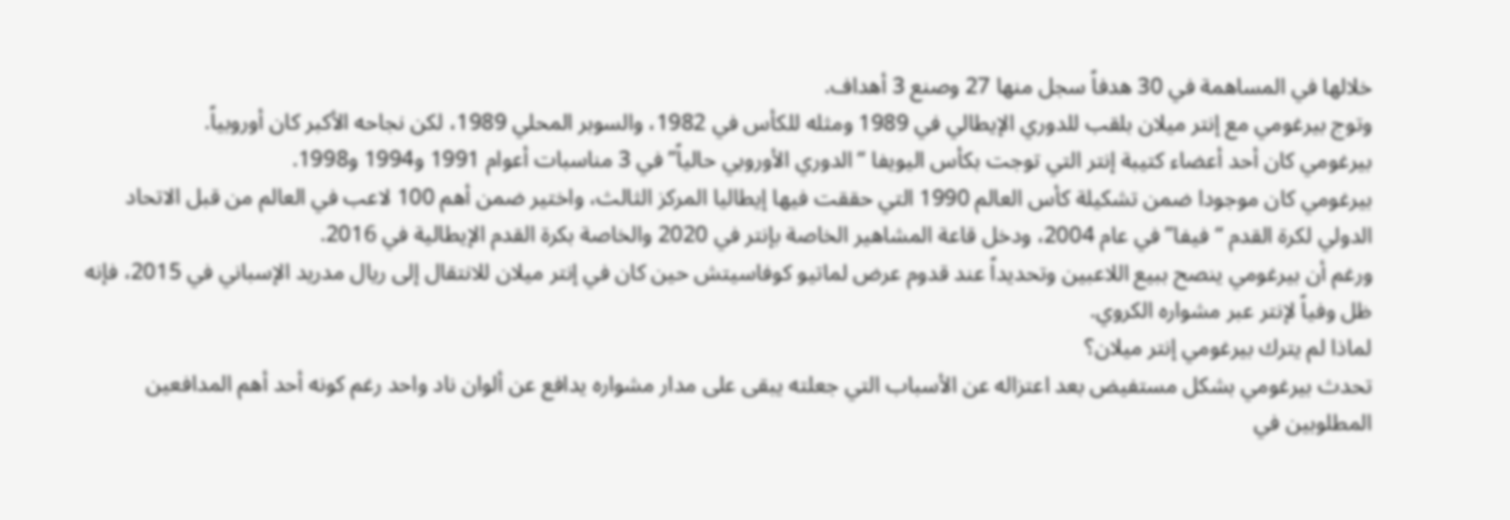خلالها في المساهمة في 30 هدفاً سجل منها 27 وصنع 3 أهداف.
وتوج بيرغومي مع إنتر ميلان بلقب للدوري الإيطالي في 1989 ومثله للكأس في 1982، والسوبر المحلي 1989، لكن نجاحه الأكبر كان أوروبياً.
بيرغومي كان أحد أعضاء كتيبة إنتر التي توجت بكأس اليويفا “الدوري الأوروبي حالياً” في 3 مناسبات أعوام 1991 و1994 و1998.
بيرغومي كان موجودا ضمن تشكيلة كأس العالم 1990 التي حققت فيها إيطاليا المركز الثالث، واختير ضمن أهم 100 لاعب في العالم من قبل الاتحاد الدولي لكرة القدم “فيفا” في عام 2004، ودخل قاعة المشاهير الخاصة بإنتر في 2020 والخاصة بكرة القدم الإيطالية في 2016.
ورغم أن بيرغومي ينصح ببيع اللاعبين وتحديداً عند قدوم عرض لماتيو كوفاسيتش حين كان في إنتر ميلان للانتقال إلى ريال مدريد الإسباني في 2015، فإنه ظل وفياً لإنتر عبر مشواره الكروي.
لماذا لم يترك بيرغومي إنتر ميلان؟
تحدث بيرغومي بشكل مستفيض بعد اعتزاله عن الأسباب التي جعلته يبقى على مدار مشواره يدافع عن ألوان ناد واحد رغم كونه أحد أهم المدافعين المطلوبين في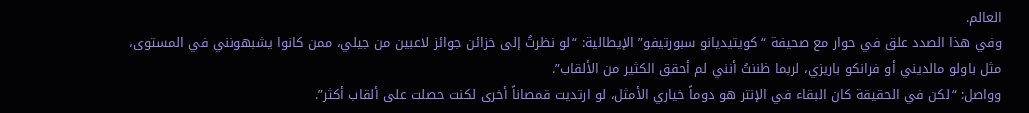العالم.
وفي هذا الصدد علق في حوار مع صحيفة “كويتيديانو سبورتيفو” الإيطالية: “لو نظرتُ إلى خزائن جوائز لاعبين من جيلي، ممن كانوا يشبهونني في المستوى، مثل باولو مالديني أو فرانكو باريزي، لربما ظننتُ أنني لم أحقق الكثير من الألقاب”.
وواصل: “لكن في الحقيقة كان البقاء في الإنتر هو دوماً خياري الأمثل، لو ارتديت قمصاناً أخرى لكنت حصلت على ألقاب أكثر”.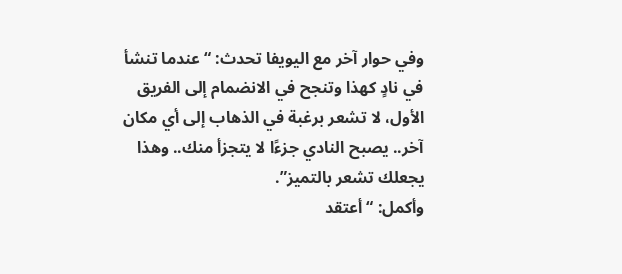وفي حوار آخر مع اليويفا تحدث: “عندما تنشأ في نادٍ كهذا وتنجح في الانضمام إلى الفريق الأول، لا تشعر برغبة في الذهاب إلى أي مكان آخر.. يصبح النادي جزءًا لا يتجزأ منك.. وهذا يجعلك تشعر بالتميز”.
وأكمل: “أعتقد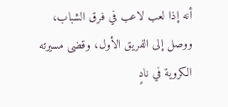أنه إذا لعب لاعب في فرق الشباب، ووصل إلى الفريق الأول، وقضى مسيرته الكروية في نادٍ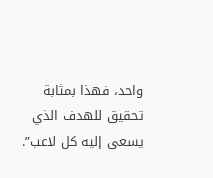واحد، فهذا بمثابة تحقيق للهدف الذي يسعى إليه كل لاعب”.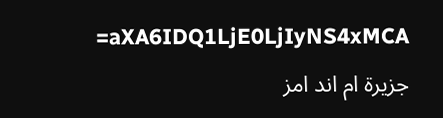aXA6IDQ1LjE0LjIyNS4xMCA= جزيرة ام اند امز